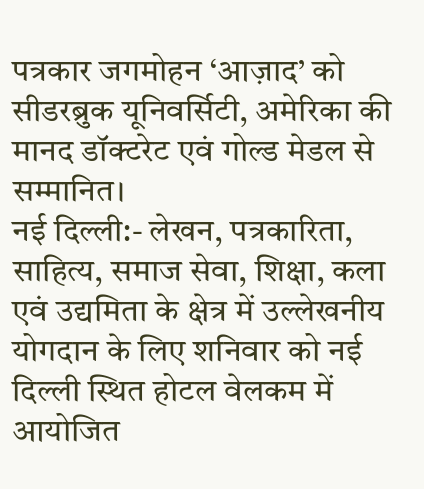पत्रकार जगमोहन ‘आज़ाद’ को सीडरब्रुक यूनिवर्सिटी, अमेरिका की मानद डॉक्टरेट एवं गोल्ड मेडल से सम्मानित।
नई दिल्ली:- लेखन, पत्रकारिता, साहित्य, समाज सेवा, शिक्षा, कला एवं उद्यमिता के क्षेत्र में उल्लेखनीय योगदान के लिए शनिवार को नई दिल्ली स्थित होटल वेलकम में आयोजित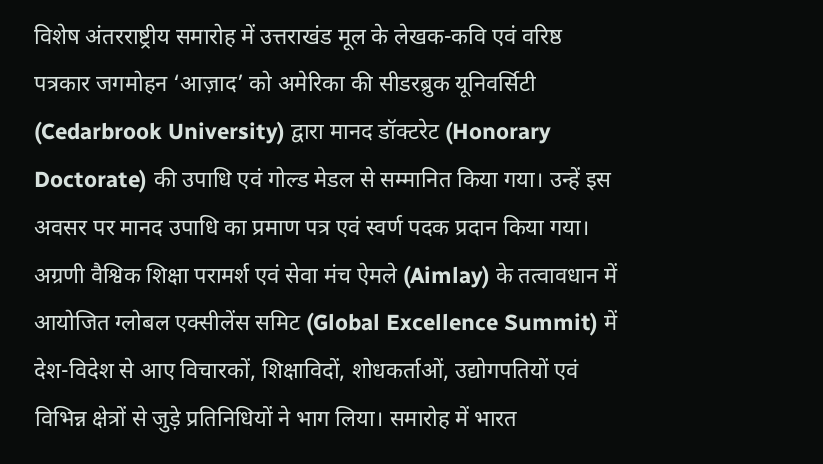विशेष अंतरराष्ट्रीय समारोह में उत्तराखंड मूल के लेखक-कवि एवं वरिष्ठ पत्रकार जगमोहन ‘आज़ाद’ को अमेरिका की सीडरब्रुक यूनिवर्सिटी (Cedarbrook University) द्वारा मानद डॉक्टरेट (Honorary Doctorate) की उपाधि एवं गोल्ड मेडल से सम्मानित किया गया। उन्हें इस अवसर पर मानद उपाधि का प्रमाण पत्र एवं स्वर्ण पदक प्रदान किया गया।
अग्रणी वैश्विक शिक्षा परामर्श एवं सेवा मंच ऐमले (Aimlay) के तत्वावधान में आयोजित ग्लोबल एक्सीलेंस समिट (Global Excellence Summit) में देश-विदेश से आए विचारकों, शिक्षाविदों, शोधकर्ताओं, उद्योगपतियों एवं विभिन्न क्षेत्रों से जुड़े प्रतिनिधियों ने भाग लिया। समारोह में भारत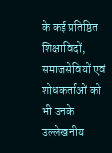के कई प्रतिष्ठित शिक्षाविदों, समाजसेवियों एवं शोधकर्ताओं को भी उनके उल्लेखनीय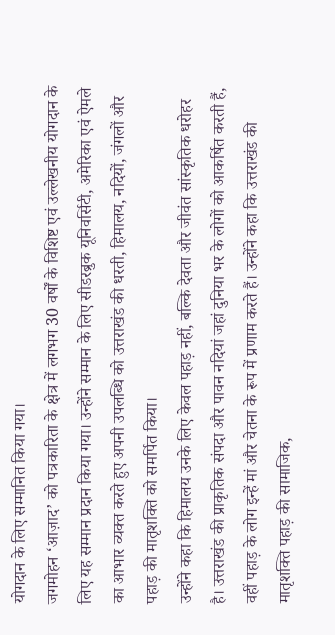योगदान के लिए सम्मानित किया गया।
जगमोहन ‘आज़ाद’ को पत्रकारिता के क्षेत्र में लगभग 30 वर्षों के विशिष्ट एवं उल्लेखनीय योगदान के लिए यह सम्मान प्रदान किया गया। उन्होंने सम्मान के लिए सीडरब्रुक यूनिवर्सिटी, अमेरिका एवं ऐमले का आभार व्यक्त करते हुए अपनी उपलब्धि को उत्तराखंड की धरती, हिमालय, नदियों, जंगलों और पहाड़ की मातृशक्ति को समर्पित किया।
उन्होंने कहा कि हिमालय उनके लिए केवल पहाड़ नहीं, बल्कि देवता और जीवंत सांस्कृतिक धरोहर है। उत्तराखंड की प्राकृतिक संपदा और पावन नदियां जहां दुनिया भर के लोगों को आकर्षित करती हैं, वहीं पहाड़ के लोग इन्हें मां और चेतना के रूप में प्रणाम करते हैं। उन्होंने कहा कि उत्तराखंड की मातृशक्ति पहाड़ की सामाजिक,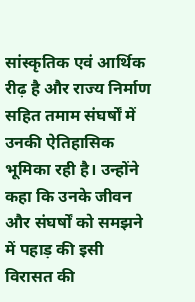सांस्कृतिक एवं आर्थिक रीढ़ है और राज्य निर्माण सहित तमाम संघर्षों में उनकी ऐतिहासिक भूमिका रही है। उन्होंने कहा कि उनके जीवन और संघर्षों को समझने में पहाड़ की इसी विरासत की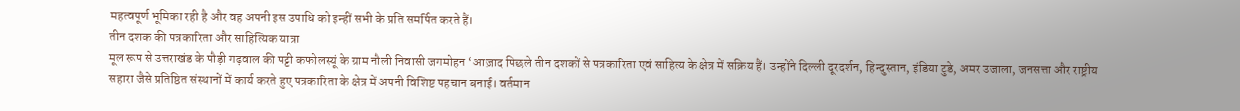महत्वपूर्ण भूमिका रही है और वह अपनी इस उपाधि को इन्हीं सभी के प्रति समर्पित करते हैं।
तीन दशक की पत्रकारिता और साहित्यिक यात्रा
मूल रूप से उत्तराखंड के पौड़ी गढ़वाल की पट्टी कफोलस्यूं के ग्राम नौली निवासी जगमोहन ‘आज़ाद पिछले तीन दशकों से पत्रकारिता एवं साहित्य के क्षेत्र में सक्रिय हैं। उन्होंने दिल्ली दूरदर्शन, हिन्दुस्तान, इंडिया टुडे, अमर उजाला, जनसत्ता और राष्ट्रीय सहारा जैसे प्रतिष्ठित संस्थानों में कार्य करते हुए पत्रकारिता के क्षेत्र में अपनी विशिष्ट पहचान बनाई। वर्तमान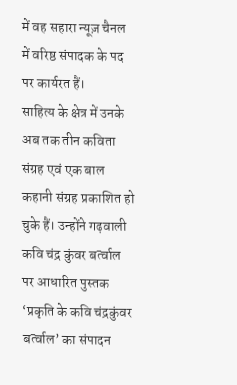में वह सहारा न्यूज़ चैनल में वरिष्ठ संपादक के पद पर कार्यरत हैं।
साहित्य के क्षेत्र में उनके अब तक तीन कविता संग्रह एवं एक बाल कहानी संग्रह प्रकाशित हो चुके हैं। उन्होंने गढ़वाली कवि चंद्र कुंवर बर्त्वाल पर आधारित पुस्तक ‘प्रकृति के कवि चंद्रकुंवर बर्त्वाल’ का संपादन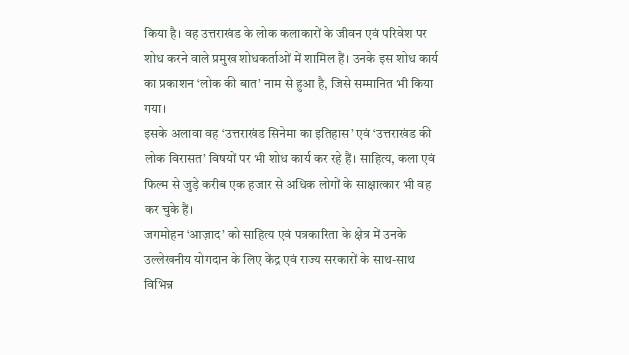किया है। वह उत्तराखंड के लोक कलाकारों के जीवन एवं परिवेश पर शोध करने वाले प्रमुख शोधकर्ताओं में शामिल हैं। उनके इस शोध कार्य का प्रकाशन ‘लोक की बात’ नाम से हुआ है, जिसे सम्मानित भी किया गया।
इसके अलावा वह ‘उत्तराखंड सिनेमा का इतिहास’ एवं ‘उत्तराखंड की लोक विरासत’ विषयों पर भी शोध कार्य कर रहे हैं। साहित्य, कला एवं फिल्म से जुड़े करीब एक हजार से अधिक लोगों के साक्षात्कार भी वह कर चुके हैं।
जगमोहन ‘आज़ाद’ को साहित्य एवं पत्रकारिता के क्षेत्र में उनके उल्लेखनीय योगदान के लिए केंद्र एवं राज्य सरकारों के साथ-साथ विभिन्न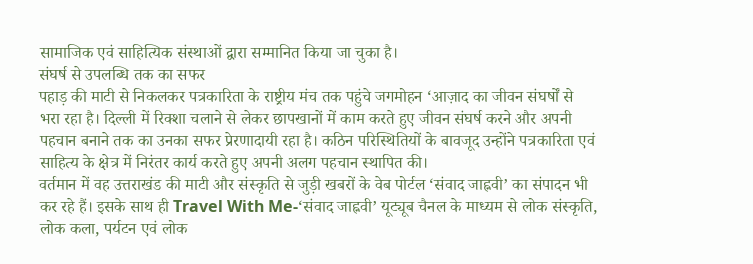सामाजिक एवं साहित्यिक संस्थाओं द्वारा सम्मानित किया जा चुका है।
संघर्ष से उपलब्धि तक का सफर
पहाड़ की माटी से निकलकर पत्रकारिता के राष्ट्रीय मंच तक पहुंचे जगमोहन ‘आज़ाद का जीवन संघर्षों से भरा रहा है। दिल्ली में रिक्शा चलाने से लेकर छापखानों में काम करते हुए जीवन संघर्ष करने और अपनी पहचान बनाने तक का उनका सफर प्रेरणादायी रहा है। कठिन परिस्थितियों के बावजूद उन्होंने पत्रकारिता एवं साहित्य के क्षेत्र में निरंतर कार्य करते हुए अपनी अलग पहचान स्थापित की।
वर्तमान में वह उत्तराखंड की माटी और संस्कृति से जुड़ी खबरों के वेब पोर्टल ‘संवाद जाह्नवी’ का संपादन भी कर रहे हैं। इसके साथ ही Travel With Me-‘संवाद जाह्नवी’ यूट्यूब चैनल के माध्यम से लोक संस्कृति, लोक कला, पर्यटन एवं लोक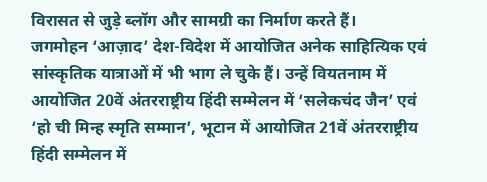विरासत से जुड़े ब्लॉग और सामग्री का निर्माण करते हैं।
जगमोहन ‘आज़ाद’ देश-विदेश में आयोजित अनेक साहित्यिक एवं सांस्कृतिक यात्राओं में भी भाग ले चुके हैं। उन्हें वियतनाम में आयोजित 20वें अंतरराष्ट्रीय हिंदी सम्मेलन में ‘सलेकचंद जैन’ एवं ‘हो ची मिन्ह स्मृति सम्मान’, भूटान में आयोजित 21वें अंतरराष्ट्रीय हिंदी सम्मेलन में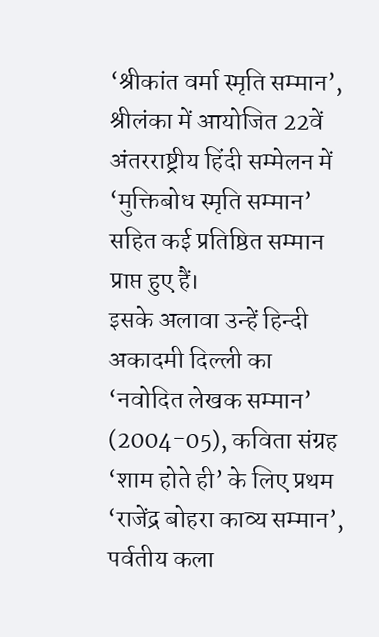‘श्रीकांत वर्मा स्मृति सम्मान’, श्रीलंका में आयोजित 22वें अंतरराष्ट्रीय हिंदी सम्मेलन में ‘मुक्तिबोध स्मृति सम्मान’ सहित कई प्रतिष्ठित सम्मान प्राप्त हुए हैं।
इसके अलावा उन्हें हिन्दी अकादमी दिल्ली का ‘नवोदित लेखक सम्मान’ (2004-05), कविता संग्रह ‘शाम होते ही’ के लिए प्रथम ‘राजेंद्र बोहरा काव्य सम्मान’, पर्वतीय कला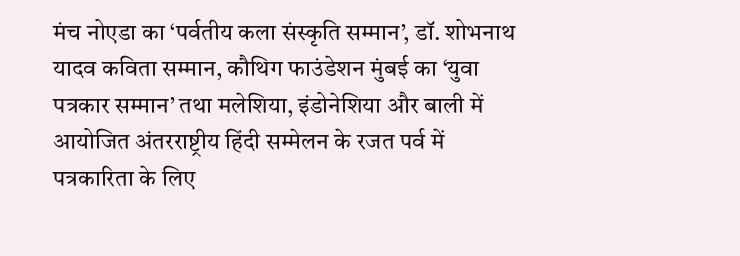मंच नोएडा का ‘पर्वतीय कला संस्कृति सम्मान’, डॉ. शोभनाथ यादव कविता सम्मान, कौथिग फाउंडेशन मुंबई का ‘युवा पत्रकार सम्मान’ तथा मलेशिया, इंडोनेशिया और बाली में आयोजित अंतरराष्ट्रीय हिंदी सम्मेलन के रजत पर्व में पत्रकारिता के लिए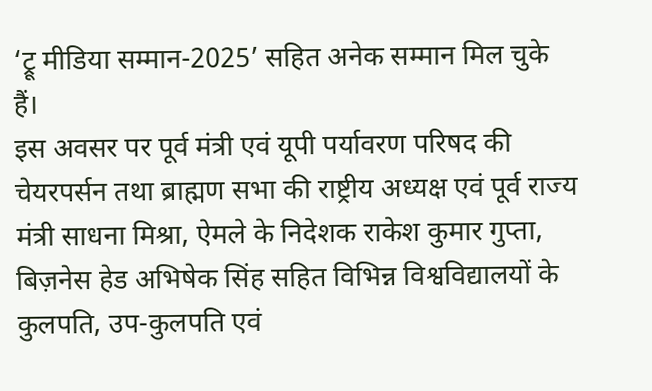‘ट्रू मीडिया सम्मान-2025’ सहित अनेक सम्मान मिल चुके हैं।
इस अवसर पर पूर्व मंत्री एवं यूपी पर्यावरण परिषद की चेयरपर्सन तथा ब्राह्मण सभा की राष्ट्रीय अध्यक्ष एवं पूर्व राज्य मंत्री साधना मिश्रा, ऐमले के निदेशक राकेश कुमार गुप्ता, बिज़नेस हेड अभिषेक सिंह सहित विभिन्न विश्वविद्यालयों के कुलपति, उप-कुलपति एवं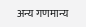अन्य गणमान्य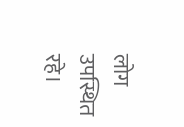लोग उपस्थित रहे।